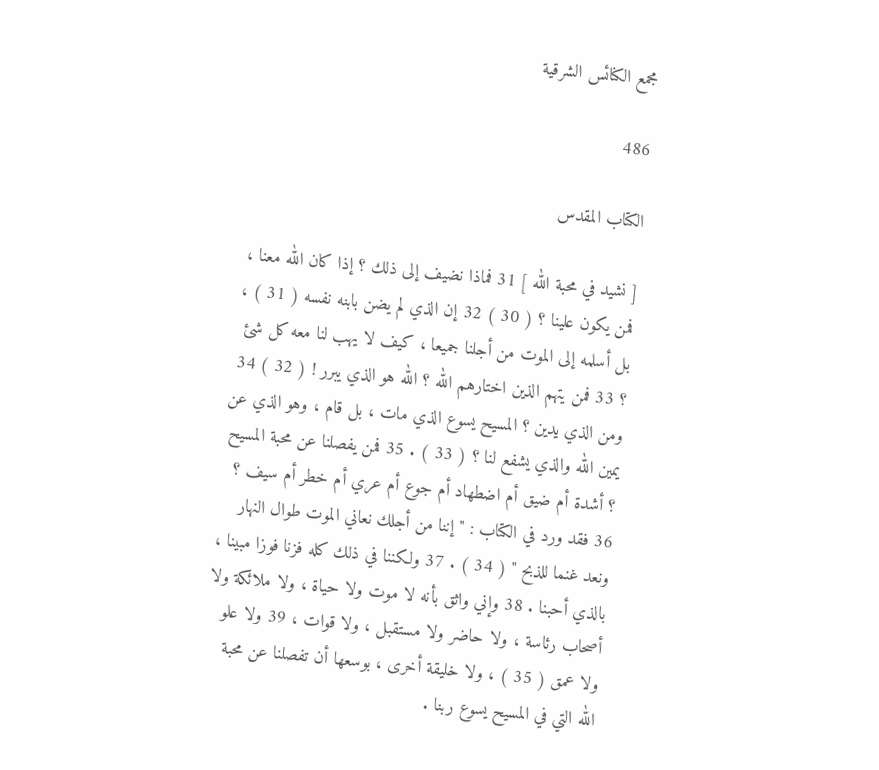مجمع الكنائس الشرقية

486

الكتاب المقدس

[ نشيد في محبة الله ] 31 فماذا نضيف إلى ذلك ؟ إذا كان الله معنا ، فمن يكون علينا ؟ ( 30 ) 32 إن الذي لم يضن بابنه نفسه ( 31 ) ، بل أسلمه إلى الموت من أجلنا جميعا ، كيف لا يهب لنا معه كل شئ ؟ 33 فمن يتهم الذين اختارهم الله ؟ الله هو الذي يبرر ! ( 32 ) 34 ومن الذي يدين ؟ المسيح يسوع الذي مات ، بل قام ، وهو الذي عن يمين الله والذي يشفع لنا ؟ ( 33 ) . 35 فمن يفصلنا عن محبة المسيح ؟ أشدة أم ضيق أم اضطهاد أم جوع أم عري أم خطر أم سيف ؟ 36 فقد ورد في الكتاب : " إننا من أجلك نعاني الموت طوال النهار ونعد غنما للذبح " ( 34 ) . 37 ولكننا في ذلك كله فزنا فوزا مبينا ، بالذي أحبنا . 38 وإني واثق بأنه لا موت ولا حياة ، ولا ملائكة ولا أصحاب رئاسة ، ولا حاضر ولا مستقبل ، ولا قوات ، 39 ولا علو ولا عمق ( 35 ) ، ولا خليقة أخرى ، بوسعها أن تفصلنا عن محبة الله التي في المسيح يسوع ربنا .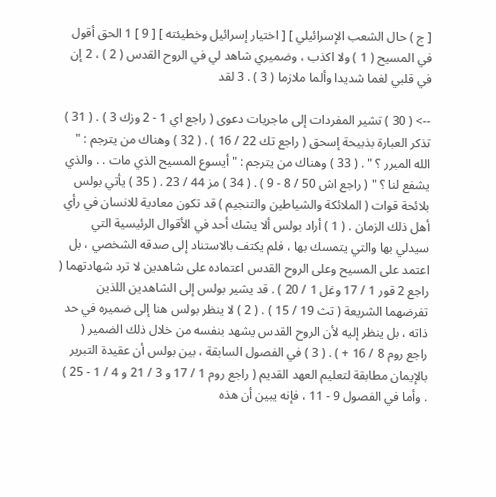[ ج ) حال الشعب الإسرائيلي ] [ اختيار إسرائيل وخطيئته ] [ 9 ] 1 الحق أقول في المسيح ( 1 ) ولا اكذب ، وضميري شاهد لي في الروح القدس ( 2 ) ، 2 إن في قلبي لغما شديدا وألما ملازما ( 3 ) . 3 لقد

--> ( 30 ) تشير المفردات إلى ماجريات دعوى ( راجع اي 1 - 2 وزك 3 ) . ( 31 ) تذكر العبارة بذبيحة إسحق ( راجع تك 22 / 16 ) . ( 32 ) وهناك من يترجم : " الله المبرر ؟ " . ( 33 ) وهناك من يترجم : " أيسوع المسيح الذي مات . . والذي يشفع لنا ؟ " ( راجع اش 50 / 8 - 9 ) . ( 34 ) مز 44 / 23 . ( 35 ) يأتي بولس بلائحة قوات ( الملائكة والشياطين والتنجيم ) قد تكون معادية للانسان في رأي أهل ذلك الزمان . ( 1 ) أراد بولس ألا يشك أحد في الأقوال الرئيسية التي سيدلي بها والتي يتمسك بها ، فلم يكتف بالاستناد إلى صدقه الشخصي ، بل اعتمد على المسيح وعلى الروح القدس اعتماده على شاهدين لا ترد شهادتهما ( راجع 2 قور 1 / 17 وغل 1 / 20 ) . قد يشير بولس إلى الشاهدين اللذين تفرضهما الشريعة ( تث 19 / 15 ) . ( 2 ) لا ينظر بولس هنا إلى ضميره في حد ذاته ، بل ينظر إليه لأن الروح القدس يشهد بنفسه من خلال ذلك الضمير ( راجع روم 8 / 16 + ) . ( 3 ) في الفصول السابقة ، بين بولس أن عقيدة التبرير بالإيمان مطابقة لتعليم العهد القديم ( راجع روم 1 / 17 و 3 / 21 و 4 / 1 - 25 ) . وأما في الفصول 9 - 11 ، فإنه يبين أن هذه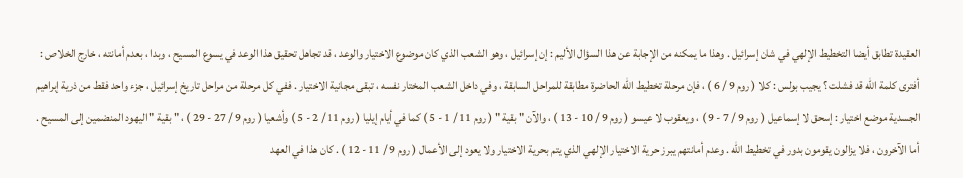العقيدة تطابق أيضا التخطيط الإلهي في شان إسرائيل . وهذا ما يمكنه من الإجابة عن هذا السؤال الأليم : إن إسرائيل ، وهو الشعب الذي كان موضوع الاختيار والوعد ، قد تجاهل تحقيق هذا الوعد في يسوع المسيح ، وبدا ، بعدم أمانته ، خارج الخلاص : أفترى كلمة الله قد فشلت ؟ يجيب بولس : كلا ( روم 9 / 6 ) ، فإن مرحلة تخطيط الله الحاضرة مطابقة للمراحل السابقة ، وفي داخل الشعب المختار نفسه ، تبقى مجانية الاختيار . ففي كل مرحلة من مراحل تاريخ إسرائيل ، جزء واحد فقط من ذرية إبراهيم الجسدية موضع اختيار : إسحق لا إسماعيل ( روم 9 / 7 - 9 ) ، ويعقوب لا عيسو ( روم 9 / 10 - 13 ) ، والآن " بقية " ( روم 11 / 1 - 5 ) كما في أيام إيليا ( روم 11 / 2 - 5 ) وأشعيا ( روم 9 / 27 - 29 ) ، " بقية " اليهود المنضمين إلى المسيح . أما الآخرون ، فلا يزالون يقومون بدور في تخطيط الله . وعدم أمانتهم يبرز حرية الاختيار الإلهي الذي يتم بحرية الاختيار ولا يعود إلى الأعمال ( روم 9 / 11 - 12 ) . كان هذا في العهد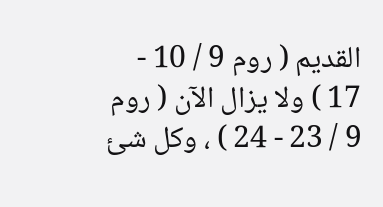القديم ( روم 9 / 10 - 17 ) ولا يزال الآن ( روم 9 / 23 - 24 ) ، وكل شئ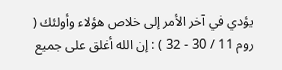يؤدي في آخر الأمر إلى خلاص هؤلاء وأولئك ( روم 11 / 30 - 32 ) : إن الله أغلق على جميع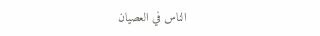الناس في العصيان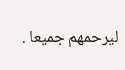ليرحمهم جميعا .